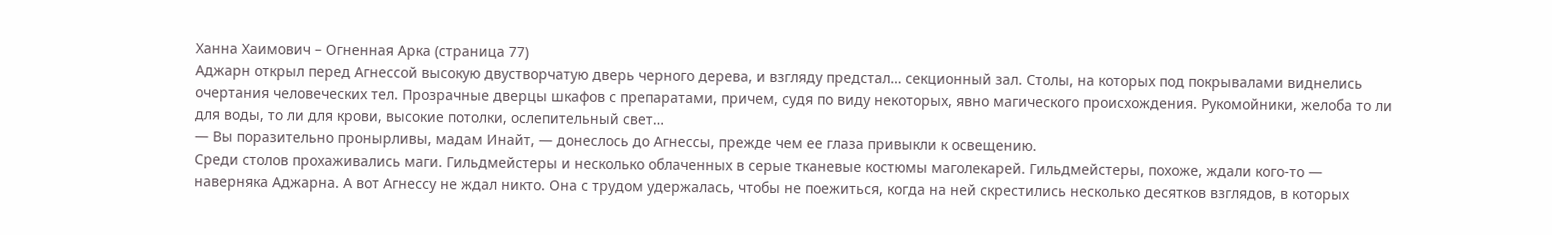Ханна Хаимович – Огненная Арка (страница 77)
Аджарн открыл перед Агнессой высокую двустворчатую дверь черного дерева, и взгляду предстал… секционный зал. Столы, на которых под покрывалами виднелись очертания человеческих тел. Прозрачные дверцы шкафов с препаратами, причем, судя по виду некоторых, явно магического происхождения. Рукомойники, желоба то ли для воды, то ли для крови, высокие потолки, ослепительный свет…
— Вы поразительно пронырливы, мадам Инайт, — донеслось до Агнессы, прежде чем ее глаза привыкли к освещению.
Среди столов прохаживались маги. Гильдмейстеры и несколько облаченных в серые тканевые костюмы маголекарей. Гильдмейстеры, похоже, ждали кого-то — наверняка Аджарна. А вот Агнессу не ждал никто. Она с трудом удержалась, чтобы не поежиться, когда на ней скрестились несколько десятков взглядов, в которых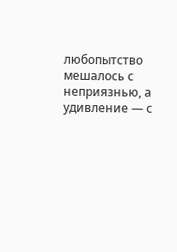любопытство мешалось с неприязнью, а удивление — с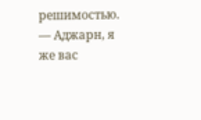решимостью.
— Аджарн, я же вас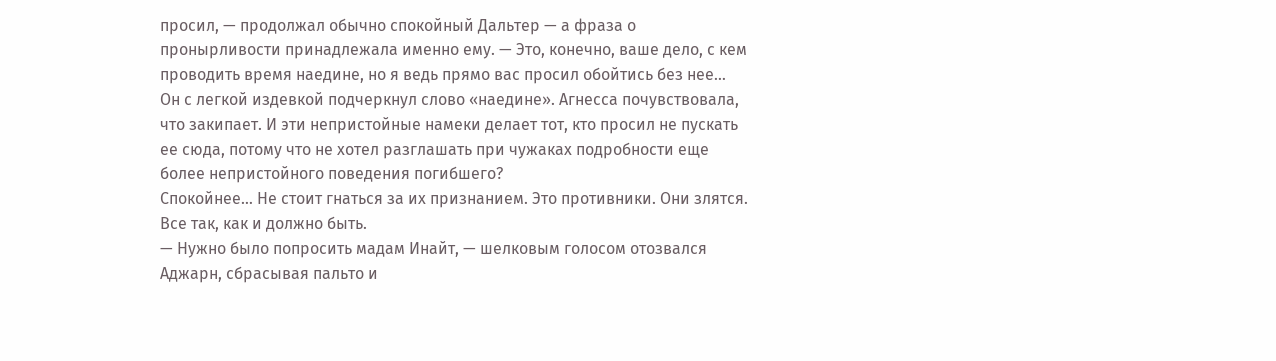просил, — продолжал обычно спокойный Дальтер — а фраза о пронырливости принадлежала именно ему. — Это, конечно, ваше дело, с кем проводить время наедине, но я ведь прямо вас просил обойтись без нее…
Он с легкой издевкой подчеркнул слово «наедине». Агнесса почувствовала, что закипает. И эти непристойные намеки делает тот, кто просил не пускать ее сюда, потому что не хотел разглашать при чужаках подробности еще более непристойного поведения погибшего?
Спокойнее… Не стоит гнаться за их признанием. Это противники. Они злятся. Все так, как и должно быть.
— Нужно было попросить мадам Инайт, — шелковым голосом отозвался Аджарн, сбрасывая пальто и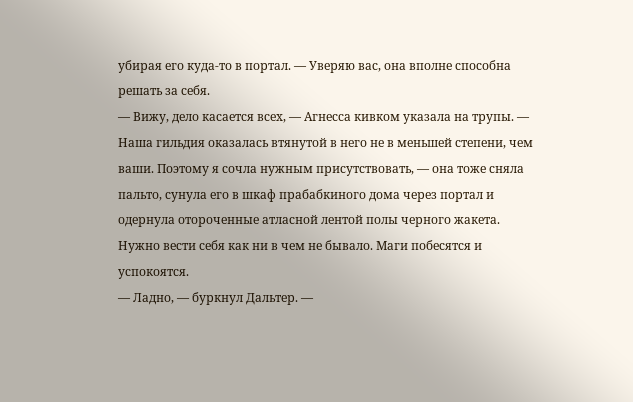убирая его куда-то в портал. — Уверяю вас, она вполне способна решать за себя.
— Вижу, дело касается всех, — Агнесса кивком указала на трупы. — Наша гильдия оказалась втянутой в него не в меньшей степени, чем ваши. Поэтому я сочла нужным присутствовать, — она тоже сняла пальто, сунула его в шкаф прабабкиного дома через портал и одернула отороченные атласной лентой полы черного жакета. Нужно вести себя как ни в чем не бывало. Маги побесятся и успокоятся.
— Ладно, — буркнул Дальтер. —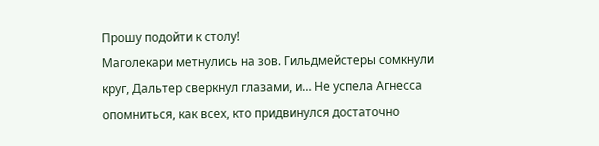Прошу подойти к столу!
Маголекари метнулись на зов. Гильдмейстеры сомкнули круг, Дальтер сверкнул глазами, и… Не успела Агнесса опомниться, как всех, кто придвинулся достаточно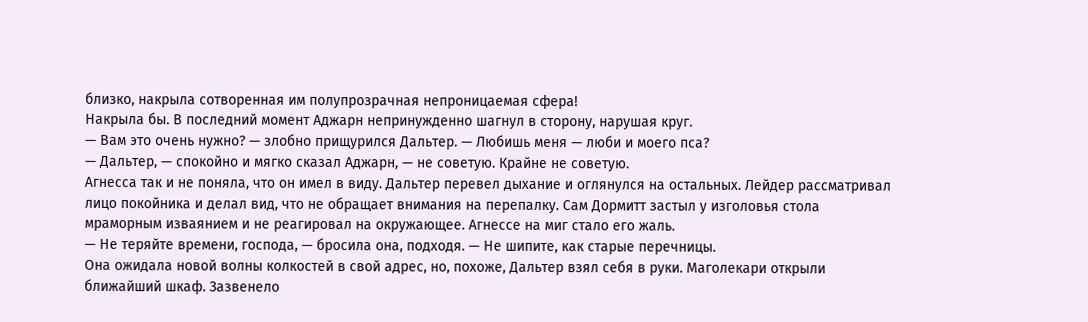близко, накрыла сотворенная им полупрозрачная непроницаемая сфера!
Накрыла бы. В последний момент Аджарн непринужденно шагнул в сторону, нарушая круг.
— Вам это очень нужно? — злобно прищурился Дальтер. — Любишь меня — люби и моего пса?
— Дальтер, — спокойно и мягко сказал Аджарн, — не советую. Крайне не советую.
Агнесса так и не поняла, что он имел в виду. Дальтер перевел дыхание и оглянулся на остальных. Лейдер рассматривал лицо покойника и делал вид, что не обращает внимания на перепалку. Сам Дормитт застыл у изголовья стола мраморным изваянием и не реагировал на окружающее. Агнессе на миг стало его жаль.
— Не теряйте времени, господа, — бросила она, подходя. — Не шипите, как старые перечницы.
Она ожидала новой волны колкостей в свой адрес, но, похоже, Дальтер взял себя в руки. Маголекари открыли ближайший шкаф. Зазвенело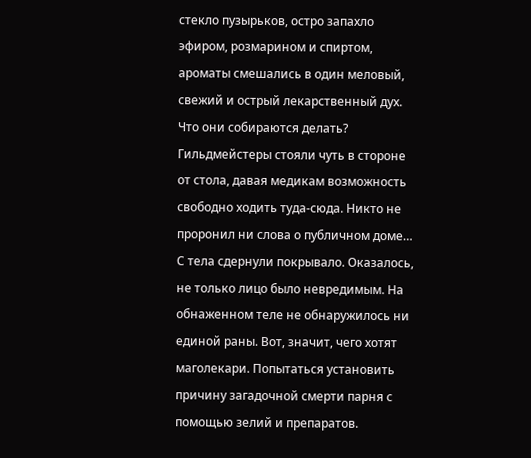стекло пузырьков, остро запахло эфиром, розмарином и спиртом, ароматы смешались в один меловый, свежий и острый лекарственный дух.
Что они собираются делать?
Гильдмейстеры стояли чуть в стороне от стола, давая медикам возможность свободно ходить туда-сюда. Никто не проронил ни слова о публичном доме…
С тела сдернули покрывало. Оказалось, не только лицо было невредимым. На обнаженном теле не обнаружилось ни единой раны. Вот, значит, чего хотят маголекари. Попытаться установить причину загадочной смерти парня с помощью зелий и препаратов.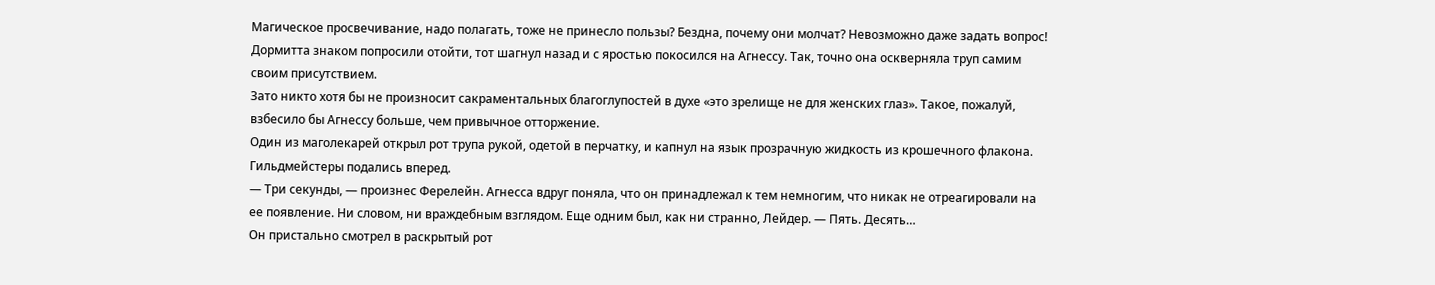Магическое просвечивание, надо полагать, тоже не принесло пользы? Бездна, почему они молчат? Невозможно даже задать вопрос!
Дормитта знаком попросили отойти, тот шагнул назад и с яростью покосился на Агнессу. Так, точно она оскверняла труп самим своим присутствием.
Зато никто хотя бы не произносит сакраментальных благоглупостей в духе «это зрелище не для женских глаз». Такое, пожалуй, взбесило бы Агнессу больше, чем привычное отторжение.
Один из маголекарей открыл рот трупа рукой, одетой в перчатку, и капнул на язык прозрачную жидкость из крошечного флакона. Гильдмейстеры подались вперед.
— Три секунды, — произнес Ферелейн. Агнесса вдруг поняла, что он принадлежал к тем немногим, что никак не отреагировали на ее появление. Ни словом, ни враждебным взглядом. Еще одним был, как ни странно, Лейдер. — Пять. Десять…
Он пристально смотрел в раскрытый рот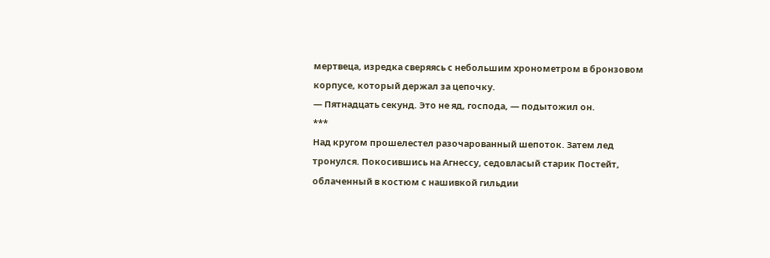мертвеца, изредка сверяясь с небольшим хронометром в бронзовом корпусе, который держал за цепочку.
— Пятнадцать секунд. Это не яд, господа, — подытожил он.
***
Над кругом прошелестел разочарованный шепоток. Затем лед тронулся. Покосившись на Агнессу, седовласый старик Постейт, облаченный в костюм с нашивкой гильдии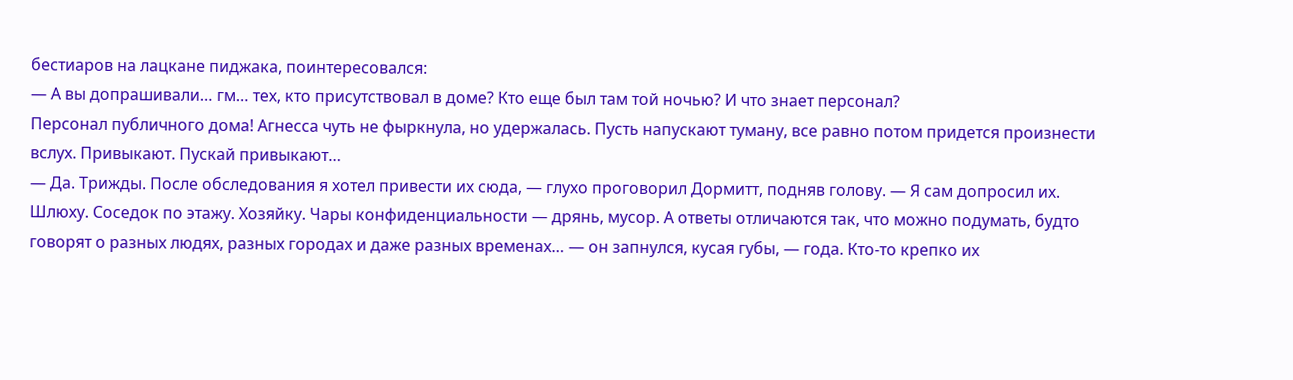бестиаров на лацкане пиджака, поинтересовался:
— А вы допрашивали… гм… тех, кто присутствовал в доме? Кто еще был там той ночью? И что знает персонал?
Персонал публичного дома! Агнесса чуть не фыркнула, но удержалась. Пусть напускают туману, все равно потом придется произнести вслух. Привыкают. Пускай привыкают…
— Да. Трижды. После обследования я хотел привести их сюда, — глухо проговорил Дормитт, подняв голову. — Я сам допросил их. Шлюху. Соседок по этажу. Хозяйку. Чары конфиденциальности — дрянь, мусор. А ответы отличаются так, что можно подумать, будто говорят о разных людях, разных городах и даже разных временах… — он запнулся, кусая губы, — года. Кто-то крепко их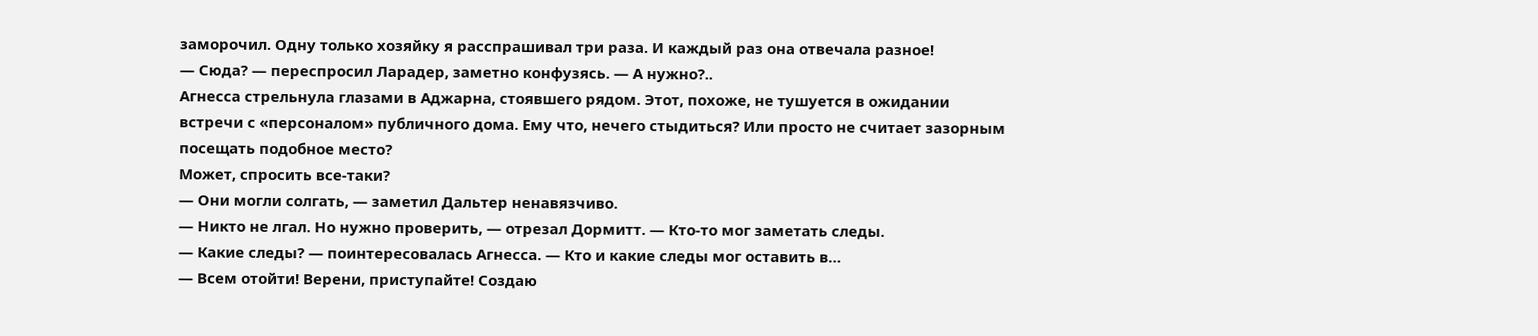заморочил. Одну только хозяйку я расспрашивал три раза. И каждый раз она отвечала разное!
— Сюда? — переспросил Ларадер, заметно конфузясь. — А нужно?..
Агнесса стрельнула глазами в Аджарна, стоявшего рядом. Этот, похоже, не тушуется в ожидании встречи с «персоналом» публичного дома. Ему что, нечего стыдиться? Или просто не считает зазорным посещать подобное место?
Может, спросить все-таки?
— Они могли солгать, — заметил Дальтер ненавязчиво.
— Никто не лгал. Но нужно проверить, — отрезал Дормитт. — Кто-то мог заметать следы.
— Какие следы? — поинтересовалась Агнесса. — Кто и какие следы мог оставить в…
— Всем отойти! Верени, приступайте! Создаю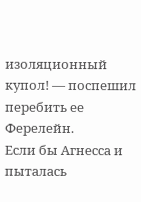изоляционный купол! — поспешил перебить ее Ферелейн.
Если бы Агнесса и пыталась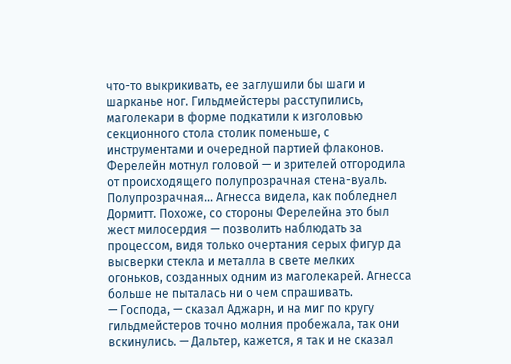что-то выкрикивать, ее заглушили бы шаги и шарканье ног. Гильдмейстеры расступились, маголекари в форме подкатили к изголовью секционного стола столик поменьше, с инструментами и очередной партией флаконов. Ферелейн мотнул головой — и зрителей отгородила от происходящего полупрозрачная стена-вуаль.
Полупрозрачная… Агнесса видела, как побледнел Дормитт. Похоже, со стороны Ферелейна это был жест милосердия — позволить наблюдать за процессом, видя только очертания серых фигур да высверки стекла и металла в свете мелких огоньков, созданных одним из маголекарей. Агнесса больше не пыталась ни о чем спрашивать.
— Господа, — сказал Аджарн, и на миг по кругу гильдмейстеров точно молния пробежала, так они вскинулись. — Дальтер, кажется, я так и не сказал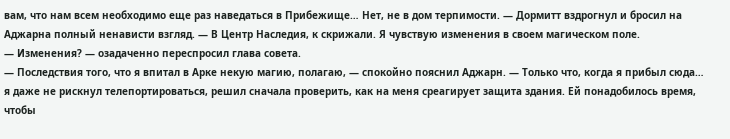вам, что нам всем необходимо еще раз наведаться в Прибежище… Нет, не в дом терпимости. — Дормитт вздрогнул и бросил на Аджарна полный ненависти взгляд. — В Центр Наследия, к скрижали. Я чувствую изменения в своем магическом поле.
— Изменения? — озадаченно переспросил глава совета.
— Последствия того, что я впитал в Арке некую магию, полагаю, — спокойно пояснил Аджарн. — Только что, когда я прибыл сюда… я даже не рискнул телепортироваться, решил сначала проверить, как на меня среагирует защита здания. Ей понадобилось время, чтобы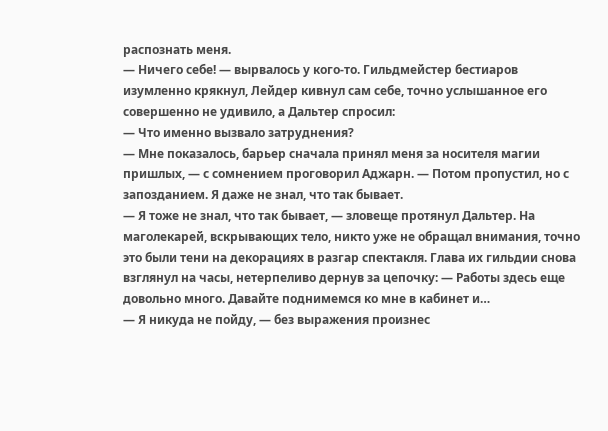распознать меня.
— Ничего себе! — вырвалось у кого-то. Гильдмейстер бестиаров изумленно крякнул, Лейдер кивнул сам себе, точно услышанное его совершенно не удивило, а Дальтер спросил:
— Что именно вызвало затруднения?
— Мне показалось, барьер сначала принял меня за носителя магии пришлых, — с сомнением проговорил Аджарн. — Потом пропустил, но с запозданием. Я даже не знал, что так бывает.
— Я тоже не знал, что так бывает, — зловеще протянул Дальтер. На маголекарей, вскрывающих тело, никто уже не обращал внимания, точно это были тени на декорациях в разгар спектакля. Глава их гильдии снова взглянул на часы, нетерпеливо дернув за цепочку: — Работы здесь еще довольно много. Давайте поднимемся ко мне в кабинет и…
— Я никуда не пойду, — без выражения произнес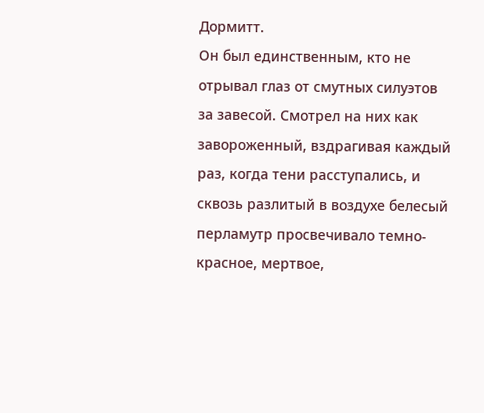Дормитт.
Он был единственным, кто не отрывал глаз от смутных силуэтов за завесой. Смотрел на них как завороженный, вздрагивая каждый раз, когда тени расступались, и сквозь разлитый в воздухе белесый перламутр просвечивало темно-красное, мертвое,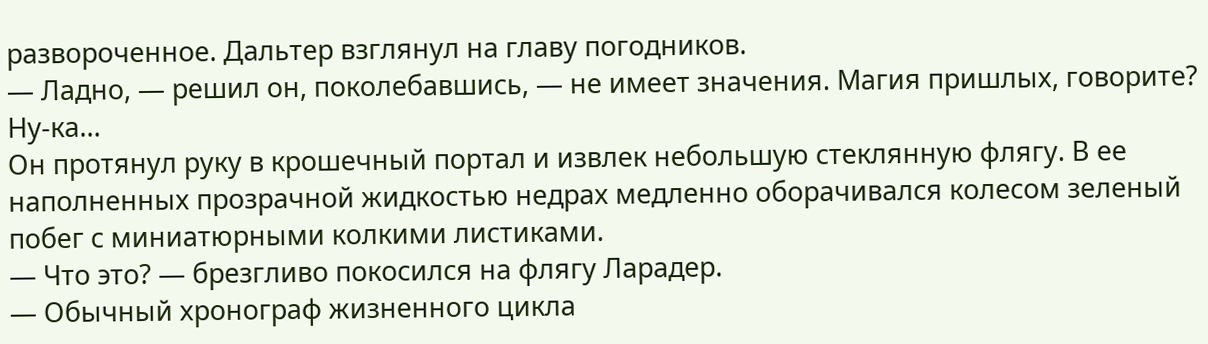развороченное. Дальтер взглянул на главу погодников.
— Ладно, — решил он, поколебавшись, — не имеет значения. Магия пришлых, говорите? Ну-ка…
Он протянул руку в крошечный портал и извлек небольшую стеклянную флягу. В ее наполненных прозрачной жидкостью недрах медленно оборачивался колесом зеленый побег с миниатюрными колкими листиками.
— Что это? — брезгливо покосился на флягу Ларадер.
— Обычный хронограф жизненного цикла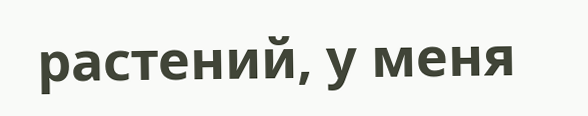растений, у меня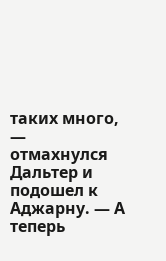таких много, — отмахнулся Дальтер и подошел к Аджарну. — А теперь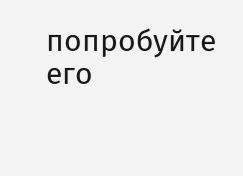попробуйте его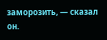заморозить, — сказал он.